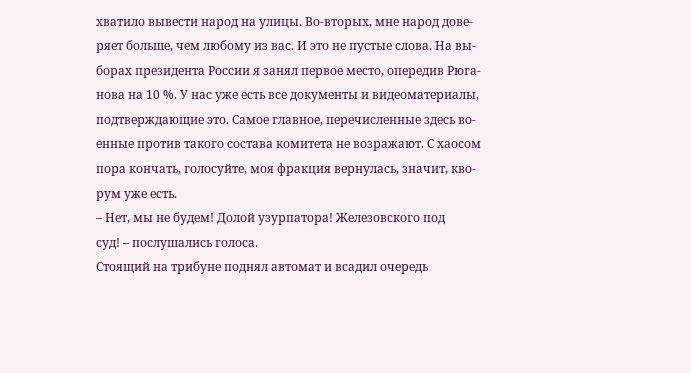хватило вывести народ на улицы. Во-вторых, мне народ дове-
ряет больше, чем любому из вас. И это не пустые слова. На вы-
борах президента России я занял первое место, опередив Рюга-
нова на 10 %. У нас уже есть все документы и видеоматериалы,
подтверждающие это. Самое главное, перечисленные здесь во-
енные против такого состава комитета не возражают. С хаосом
пора кончать, голосуйте, моя фракция вернулась, значит, кво-
рум уже есть.
– Нет, мы не будем! Долой узурпатора! Железовского под
суд! – послушались голоса.
Стоящий на трибуне поднял автомат и всадил очередь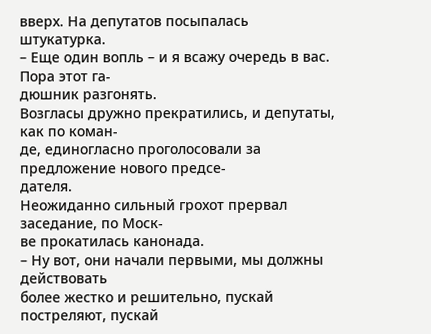вверх. На депутатов посыпалась штукатурка.
– Еще один вопль – и я всажу очередь в вас. Пора этот га-
дюшник разгонять.
Возгласы дружно прекратились, и депутаты, как по коман-
де, единогласно проголосовали за предложение нового предсе-
дателя.
Неожиданно сильный грохот прервал заседание, по Моск-
ве прокатилась канонада.
– Ну вот, они начали первыми, мы должны действовать
более жестко и решительно, пускай постреляют, пускай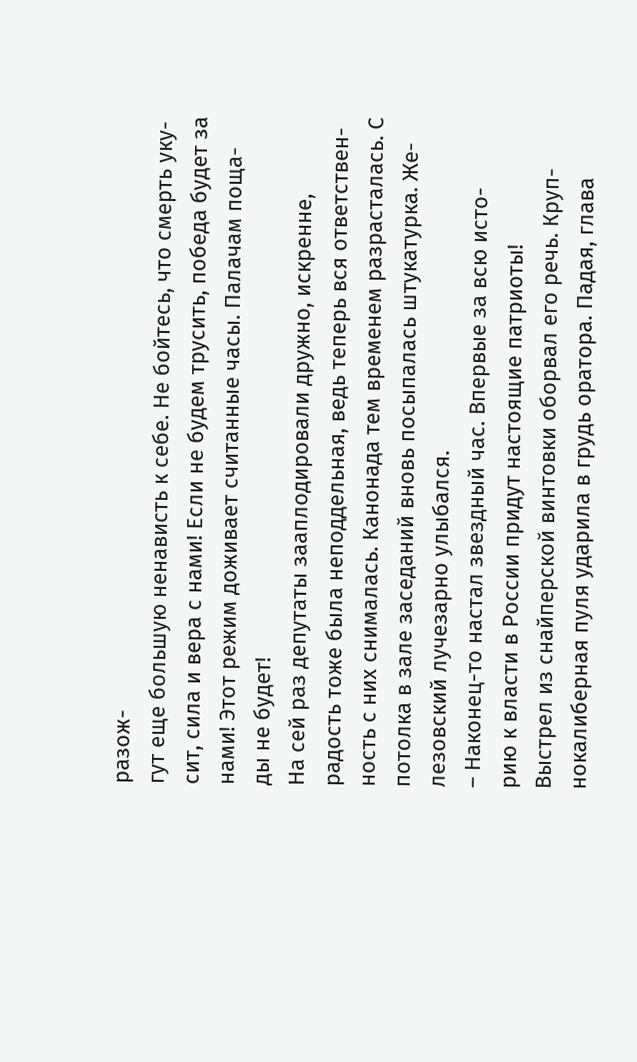разож-
гут еще большую ненависть к себе. Не бойтесь, что смерть уку-
сит, сила и вера с нами! Если не будем трусить, победа будет за
нами! Этот режим доживает считанные часы. Палачам поща-
ды не будет!
На сей раз депутаты зааплодировали дружно, искренне,
радость тоже была неподдельная, ведь теперь вся ответствен-
ность с них снималась. Канонада тем временем разрасталась. С
потолка в зале заседаний вновь посыпалась штукатурка. Же-
лезовский лучезарно улыбался.
– Наконец-то настал звездный час. Впервые за всю исто-
рию к власти в России придут настоящие патриоты!
Выстрел из снайперской винтовки оборвал его речь. Круп-
нокалиберная пуля ударила в грудь оратора. Падая, глава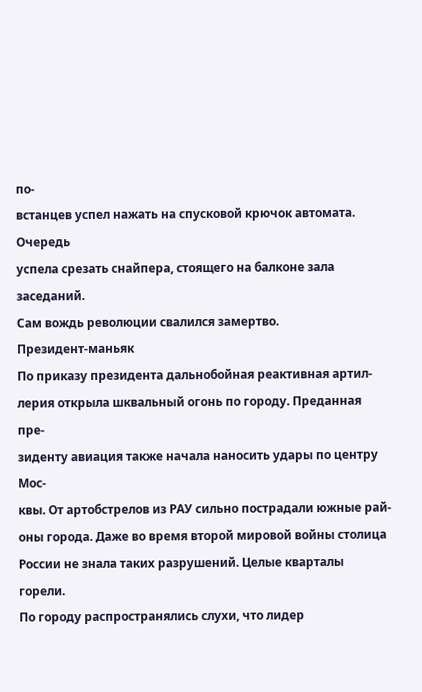по-
встанцев успел нажать на спусковой крючок автомата. Очередь
успела срезать снайпера, стоящего на балконе зала заседаний.
Сам вождь революции свалился замертво.
Президент-маньяк
По приказу президента дальнобойная реактивная артил-
лерия открыла шквальный огонь по городу. Преданная пре-
зиденту авиация также начала наносить удары по центру Мос-
квы. От артобстрелов из РАУ сильно пострадали южные рай-
оны города. Даже во время второй мировой войны столица
России не знала таких разрушений. Целые кварталы горели.
По городу распространялись слухи, что лидер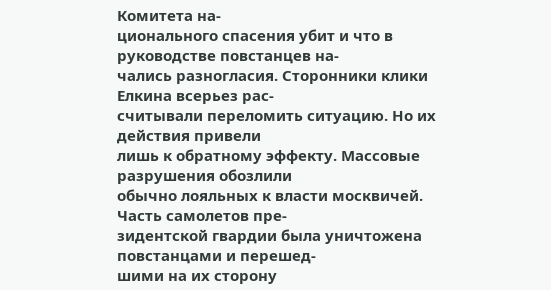Комитета на-
ционального спасения убит и что в руководстве повстанцев на-
чались разногласия. Сторонники клики Елкина всерьез рас-
считывали переломить ситуацию. Но их действия привели
лишь к обратному эффекту. Массовые разрушения обозлили
обычно лояльных к власти москвичей. Часть самолетов пре-
зидентской гвардии была уничтожена повстанцами и перешед-
шими на их сторону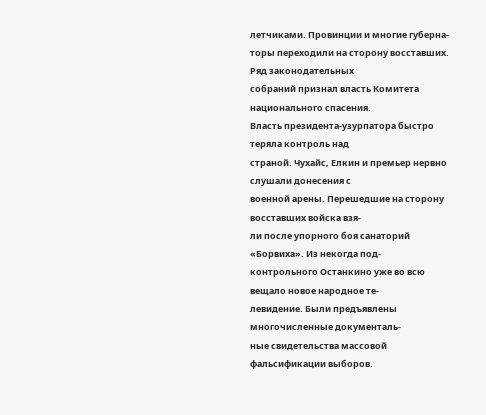летчиками. Провинции и многие губерна-
торы переходили на сторону восставших. Ряд законодательных
собраний признал власть Комитета национального спасения.
Власть президента-узурпатора быстро теряла контроль над
страной. Чухайс, Елкин и премьер нервно слушали донесения с
военной арены. Перешедшие на сторону восставших войска взя-
ли после упорного боя санаторий «Борвиха». Из некогда под-
контрольного Останкино уже во всю вещало новое народное те-
левидение. Были предъявлены многочисленные документаль-
ные свидетельства массовой фальсификации выборов.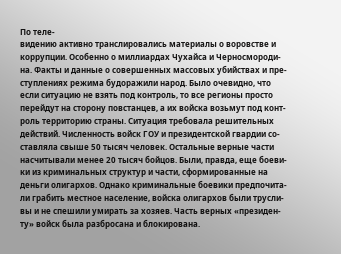По теле-
видению активно транслировались материалы о воровстве и
коррупции. Особенно о миллиардах Чухайса и Черносмороди-
на. Факты и данные о совершенных массовых убийствах и пре-
ступлениях режима будоражили народ. Было очевидно, что
если ситуацию не взять под контроль, то все регионы просто
перейдут на сторону повстанцев, а их войска возьмут под конт-
роль территорию страны. Ситуация требовала решительных
действий. Численность войск ГОУ и президентской гвардии со-
ставляла свыше 50 тысяч человек. Остальные верные части
насчитывали менее 20 тысяч бойцов. Были, правда, еще боеви-
ки из криминальных структур и части, сформированные на
деньги олигархов. Однако криминальные боевики предпочита-
ли грабить местное население, войска олигархов были трусли-
вы и не спешили умирать за хозяев. Часть верных «президен-
ту» войск была разбросана и блокирована.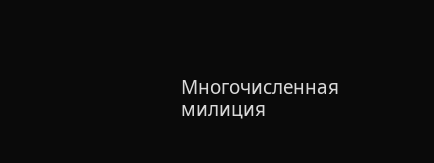Многочисленная
милиция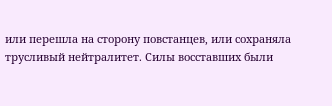или перешла на сторону повстанцев, или сохраняла
трусливый нейтралитет. Силы восставших были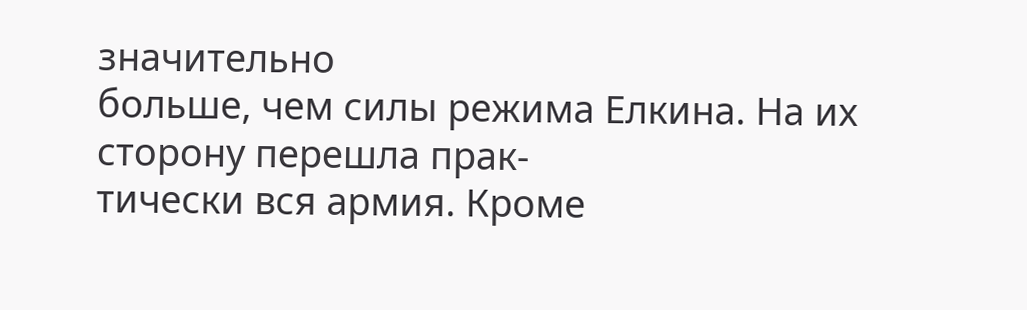значительно
больше, чем силы режима Елкина. На их сторону перешла прак-
тически вся армия. Кроме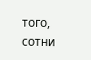того, сотни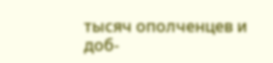тысяч ополченцев и доб-